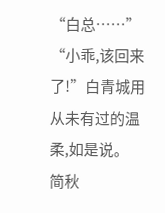“白总……”
“小乖,该回来了!”白青城用从未有过的温柔,如是说。
简秋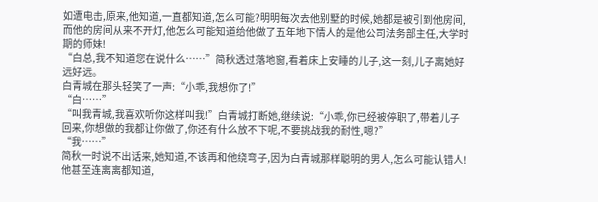如遭电击,原来,他知道,一直都知道,怎么可能?明明每次去他别墅的时候,她都是被引到他房间,而他的房间从来不开灯,他怎么可能知道给他做了五年地下情人的是他公司法务部主任,大学时期的师妹!
“白总,我不知道您在说什么……”简秋透过落地窗,看着床上安睡的儿子,这一刻,儿子离她好远好远。
白青城在那头轻笑了一声:“小乖,我想你了!”
“白……”
“叫我青城,我喜欢听你这样叫我!”白青城打断她,继续说:“小乖,你已经被停职了,带着儿子回来,你想做的我都让你做了,你还有什么放不下呢,不要挑战我的耐性,嗯?”
“我……”
简秋一时说不出话来,她知道,不该再和他绕弯子,因为白青城那样聪明的男人,怎么可能认错人!他甚至连离离都知道,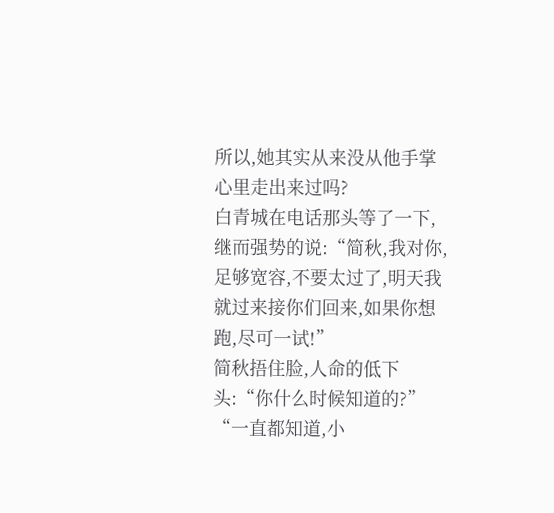所以,她其实从来没从他手掌心里走出来过吗?
白青城在电话那头等了一下,继而强势的说:“简秋,我对你,足够宽容,不要太过了,明天我就过来接你们回来,如果你想跑,尽可一试!”
简秋捂住脸,人命的低下头:“你什么时候知道的?”
“一直都知道,小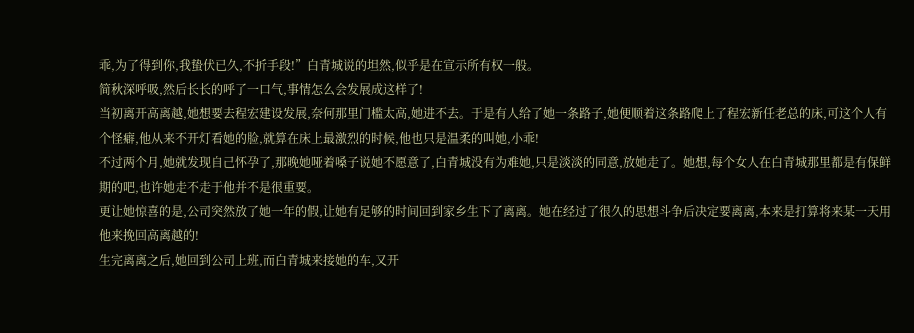乖,为了得到你,我蛰伏已久,不折手段!”白青城说的坦然,似乎是在宣示所有权一般。
简秋深呼吸,然后长长的呼了一口气,事情怎么会发展成这样了!
当初离开高离越,她想要去程宏建设发展,奈何那里门槛太高,她进不去。于是有人给了她一条路子,她便顺着这条路爬上了程宏新任老总的床,可这个人有个怪癖,他从来不开灯看她的脸,就算在床上最激烈的时候,他也只是温柔的叫她,小乖!
不过两个月,她就发现自己怀孕了,那晚她哑着嗓子说她不愿意了,白青城没有为难她,只是淡淡的同意,放她走了。她想,每个女人在白青城那里都是有保鲜期的吧,也许她走不走于他并不是很重要。
更让她惊喜的是,公司突然放了她一年的假,让她有足够的时间回到家乡生下了离离。她在经过了很久的思想斗争后决定要离离,本来是打算将来某一天用他来挽回高离越的!
生完离离之后,她回到公司上班,而白青城来接她的车,又开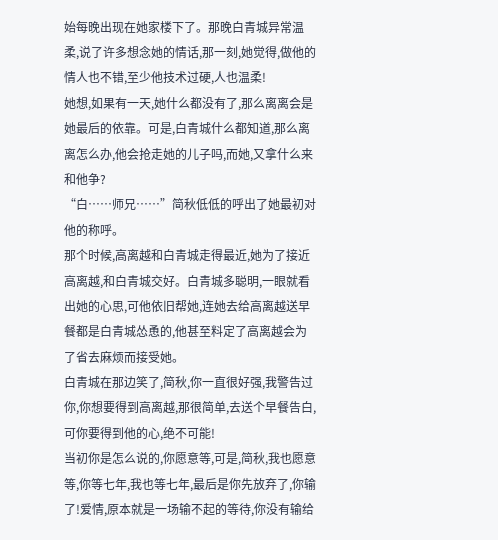始每晚出现在她家楼下了。那晚白青城异常温柔,说了许多想念她的情话,那一刻,她觉得,做他的情人也不错,至少他技术过硬,人也温柔!
她想,如果有一天,她什么都没有了,那么离离会是她最后的依靠。可是,白青城什么都知道,那么离离怎么办,他会抢走她的儿子吗,而她,又拿什么来和他争?
“白……师兄……”简秋低低的呼出了她最初对他的称呼。
那个时候,高离越和白青城走得最近,她为了接近高离越,和白青城交好。白青城多聪明,一眼就看出她的心思,可他依旧帮她,连她去给高离越送早餐都是白青城怂恿的,他甚至料定了高离越会为了省去麻烦而接受她。
白青城在那边笑了,简秋,你一直很好强,我警告过你,你想要得到高离越,那很简单,去送个早餐告白,可你要得到他的心,绝不可能!
当初你是怎么说的,你愿意等,可是,简秋,我也愿意等,你等七年,我也等七年,最后是你先放弃了,你输了!爱情,原本就是一场输不起的等待,你没有输给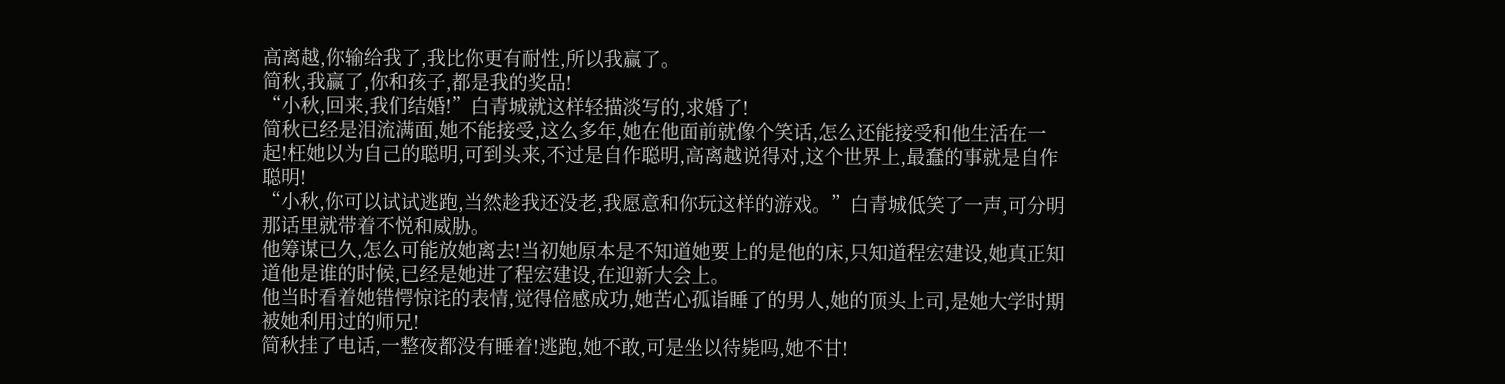高离越,你输给我了,我比你更有耐性,所以我赢了。
简秋,我赢了,你和孩子,都是我的奖品!
“小秋,回来,我们结婚!”白青城就这样轻描淡写的,求婚了!
简秋已经是泪流满面,她不能接受,这么多年,她在他面前就像个笑话,怎么还能接受和他生活在一起!枉她以为自己的聪明,可到头来,不过是自作聪明,高离越说得对,这个世界上,最蠢的事就是自作聪明!
“小秋,你可以试试逃跑,当然趁我还没老,我愿意和你玩这样的游戏。”白青城低笑了一声,可分明那话里就带着不悦和威胁。
他筹谋已久,怎么可能放她离去!当初她原本是不知道她要上的是他的床,只知道程宏建设,她真正知道他是谁的时候,已经是她进了程宏建设,在迎新大会上。
他当时看着她错愕惊诧的表情,觉得倍感成功,她苦心孤诣睡了的男人,她的顶头上司,是她大学时期被她利用过的师兄!
简秋挂了电话,一整夜都没有睡着!逃跑,她不敢,可是坐以待毙吗,她不甘!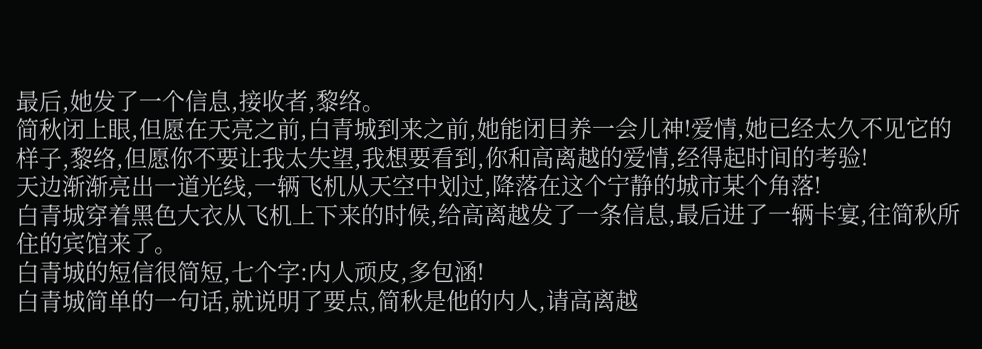最后,她发了一个信息,接收者,黎络。
简秋闭上眼,但愿在天亮之前,白青城到来之前,她能闭目养一会儿神!爱情,她已经太久不见它的样子,黎络,但愿你不要让我太失望,我想要看到,你和高离越的爱情,经得起时间的考验!
天边渐渐亮出一道光线,一辆飞机从天空中划过,降落在这个宁静的城市某个角落!
白青城穿着黑色大衣从飞机上下来的时候,给高离越发了一条信息,最后进了一辆卡宴,往简秋所住的宾馆来了。
白青城的短信很简短,七个字:内人顽皮,多包涵!
白青城简单的一句话,就说明了要点,简秋是他的内人,请高离越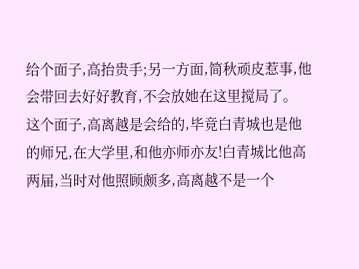给个面子,高抬贵手;另一方面,简秋顽皮惹事,他会带回去好好教育,不会放她在这里搅局了。
这个面子,高离越是会给的,毕竟白青城也是他的师兄,在大学里,和他亦师亦友!白青城比他高两届,当时对他照顾颇多,高离越不是一个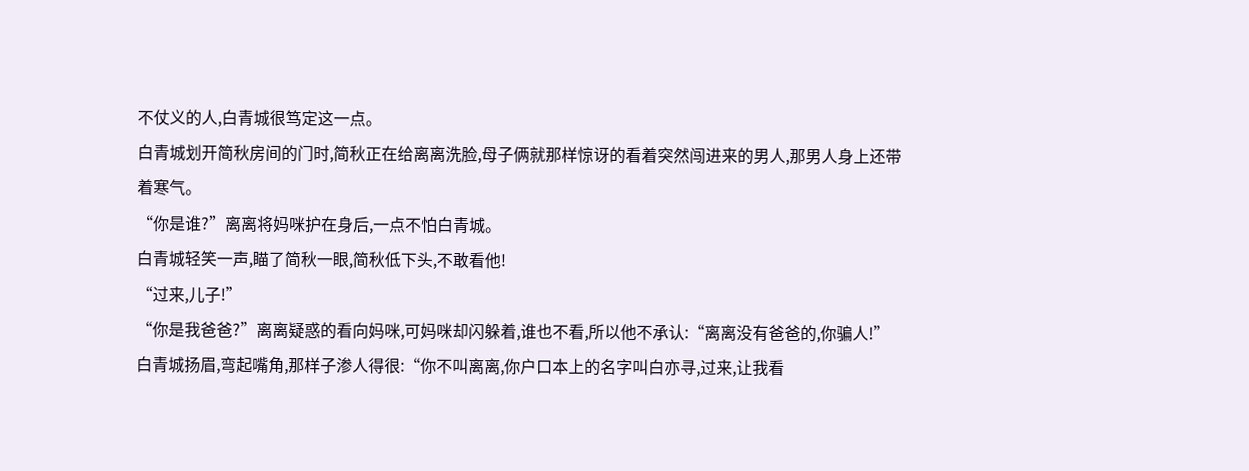不仗义的人,白青城很笃定这一点。
白青城划开简秋房间的门时,简秋正在给离离洗脸,母子俩就那样惊讶的看着突然闯进来的男人,那男人身上还带着寒气。
“你是谁?”离离将妈咪护在身后,一点不怕白青城。
白青城轻笑一声,瞄了简秋一眼,简秋低下头,不敢看他!
“过来,儿子!”
“你是我爸爸?”离离疑惑的看向妈咪,可妈咪却闪躲着,谁也不看,所以他不承认:“离离没有爸爸的,你骗人!”
白青城扬眉,弯起嘴角,那样子渗人得很:“你不叫离离,你户口本上的名字叫白亦寻,过来,让我看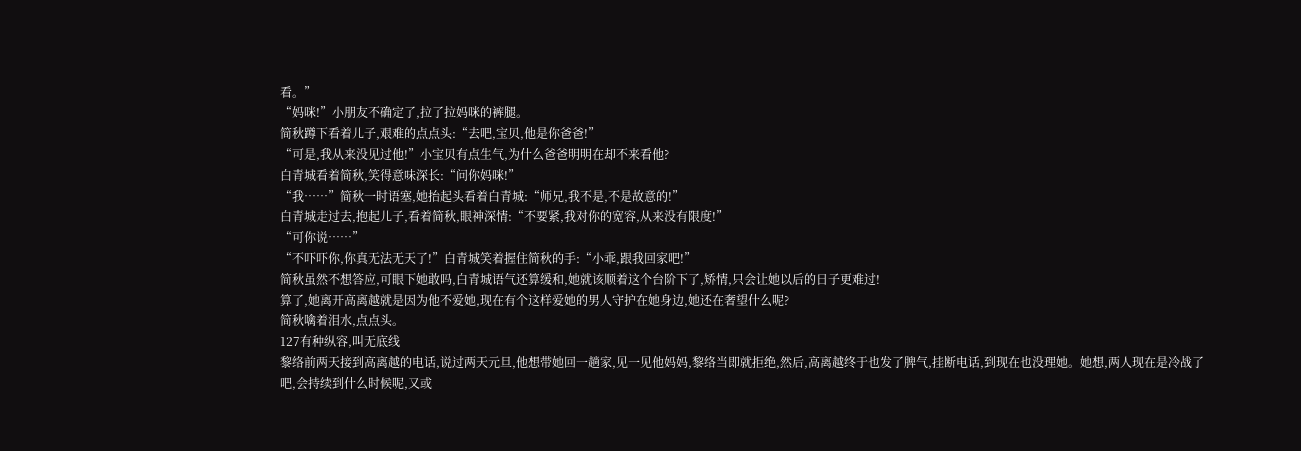看。”
“妈咪!”小朋友不确定了,拉了拉妈咪的裤腿。
简秋蹲下看着儿子,艰难的点点头:“去吧,宝贝,他是你爸爸!”
“可是,我从来没见过他!”小宝贝有点生气,为什么爸爸明明在却不来看他?
白青城看着简秋,笑得意味深长:“问你妈咪!”
“我……”简秋一时语塞,她抬起头看着白青城:“师兄,我不是,不是故意的!”
白青城走过去,抱起儿子,看着简秋,眼神深情:“不要紧,我对你的宽容,从来没有限度!”
“可你说……”
“不吓吓你,你真无法无天了!”白青城笑着握住简秋的手:“小乖,跟我回家吧!”
简秋虽然不想答应,可眼下她敢吗,白青城语气还算缓和,她就该顺着这个台阶下了,矫情,只会让她以后的日子更难过!
算了,她离开高离越就是因为他不爱她,现在有个这样爱她的男人守护在她身边,她还在奢望什么呢?
简秋噙着泪水,点点头。
127有种纵容,叫无底线
黎络前两天接到高离越的电话,说过两天元旦,他想带她回一趟家,见一见他妈妈,黎络当即就拒绝,然后,高离越终于也发了脾气,挂断电话,到现在也没理她。她想,两人现在是冷战了吧,会持续到什么时候呢,又或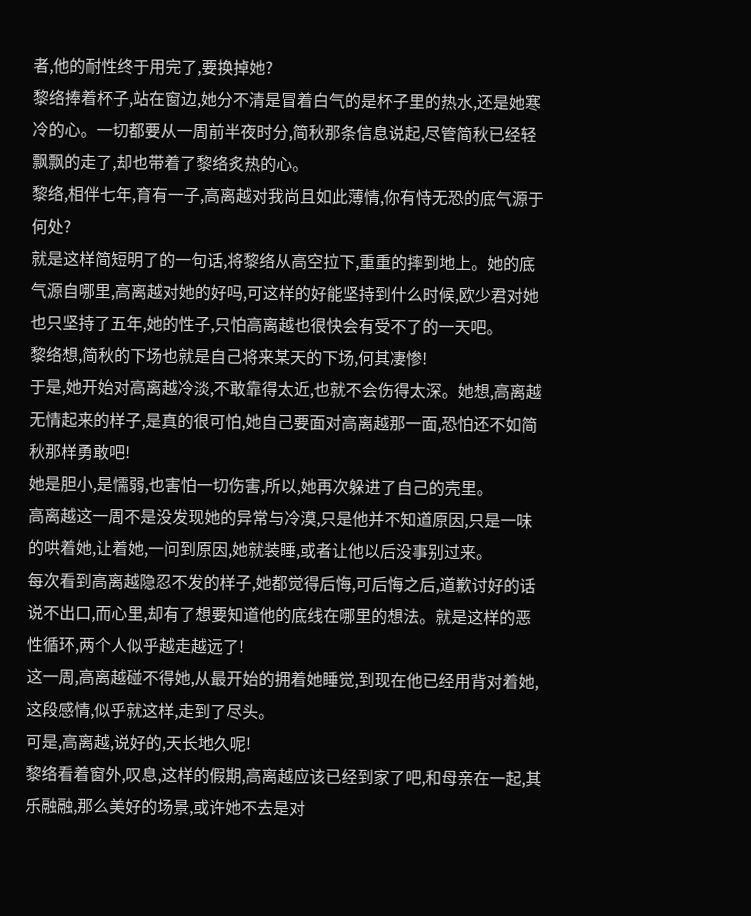者,他的耐性终于用完了,要换掉她?
黎络捧着杯子,站在窗边,她分不清是冒着白气的是杯子里的热水,还是她寒冷的心。一切都要从一周前半夜时分,简秋那条信息说起,尽管简秋已经轻飘飘的走了,却也带着了黎络炙热的心。
黎络,相伴七年,育有一子,高离越对我尚且如此薄情,你有恃无恐的底气源于何处?
就是这样简短明了的一句话,将黎络从高空拉下,重重的摔到地上。她的底气源自哪里,高离越对她的好吗,可这样的好能坚持到什么时候,欧少君对她也只坚持了五年,她的性子,只怕高离越也很快会有受不了的一天吧。
黎络想,简秋的下场也就是自己将来某天的下场,何其凄惨!
于是,她开始对高离越冷淡,不敢靠得太近,也就不会伤得太深。她想,高离越无情起来的样子,是真的很可怕,她自己要面对高离越那一面,恐怕还不如简秋那样勇敢吧!
她是胆小,是懦弱,也害怕一切伤害,所以,她再次躲进了自己的壳里。
高离越这一周不是没发现她的异常与冷漠,只是他并不知道原因,只是一味的哄着她,让着她,一问到原因,她就装睡,或者让他以后没事别过来。
每次看到高离越隐忍不发的样子,她都觉得后悔,可后悔之后,道歉讨好的话说不出口,而心里,却有了想要知道他的底线在哪里的想法。就是这样的恶性循环,两个人似乎越走越远了!
这一周,高离越碰不得她,从最开始的拥着她睡觉,到现在他已经用背对着她,这段感情,似乎就这样,走到了尽头。
可是,高离越,说好的,天长地久呢!
黎络看着窗外,叹息,这样的假期,高离越应该已经到家了吧,和母亲在一起,其乐融融,那么美好的场景,或许她不去是对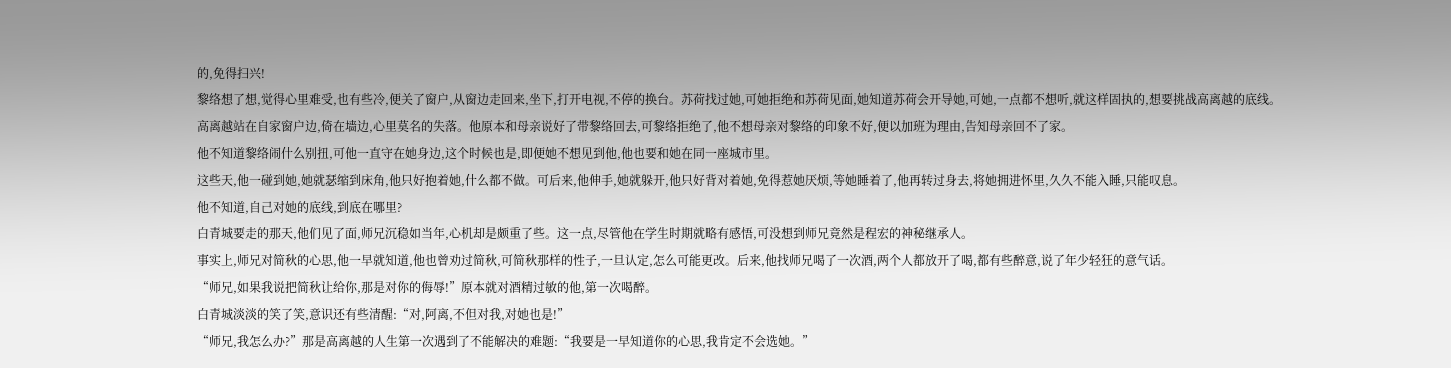的,免得扫兴!
黎络想了想,觉得心里难受,也有些冷,便关了窗户,从窗边走回来,坐下,打开电视,不停的换台。苏荷找过她,可她拒绝和苏荷见面,她知道苏荷会开导她,可她,一点都不想听,就这样固执的,想要挑战高离越的底线。
高离越站在自家窗户边,倚在墙边,心里莫名的失落。他原本和母亲说好了带黎络回去,可黎络拒绝了,他不想母亲对黎络的印象不好,便以加班为理由,告知母亲回不了家。
他不知道黎络闹什么别扭,可他一直守在她身边,这个时候也是,即便她不想见到他,他也要和她在同一座城市里。
这些天,他一碰到她,她就瑟缩到床角,他只好抱着她,什么都不做。可后来,他伸手,她就躲开,他只好背对着她,免得惹她厌烦,等她睡着了,他再转过身去,将她拥进怀里,久久不能入睡,只能叹息。
他不知道,自己对她的底线,到底在哪里?
白青城要走的那天,他们见了面,师兄沉稳如当年,心机却是颇重了些。这一点,尽管他在学生时期就略有感悟,可没想到师兄竟然是程宏的神秘继承人。
事实上,师兄对简秋的心思,他一早就知道,他也曾劝过简秋,可简秋那样的性子,一旦认定,怎么可能更改。后来,他找师兄喝了一次酒,两个人都放开了喝,都有些醉意,说了年少轻狂的意气话。
“师兄,如果我说把简秋让给你,那是对你的侮辱!”原本就对酒精过敏的他,第一次喝醉。
白青城淡淡的笑了笑,意识还有些清醒:“对,阿离,不但对我,对她也是!”
“师兄,我怎么办?”那是高离越的人生第一次遇到了不能解决的难题:“我要是一早知道你的心思,我肯定不会选她。”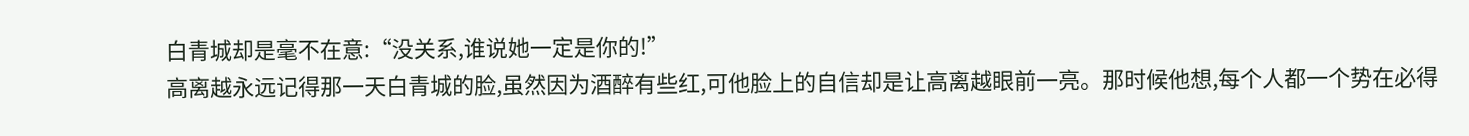白青城却是毫不在意:“没关系,谁说她一定是你的!”
高离越永远记得那一天白青城的脸,虽然因为酒醉有些红,可他脸上的自信却是让高离越眼前一亮。那时候他想,每个人都一个势在必得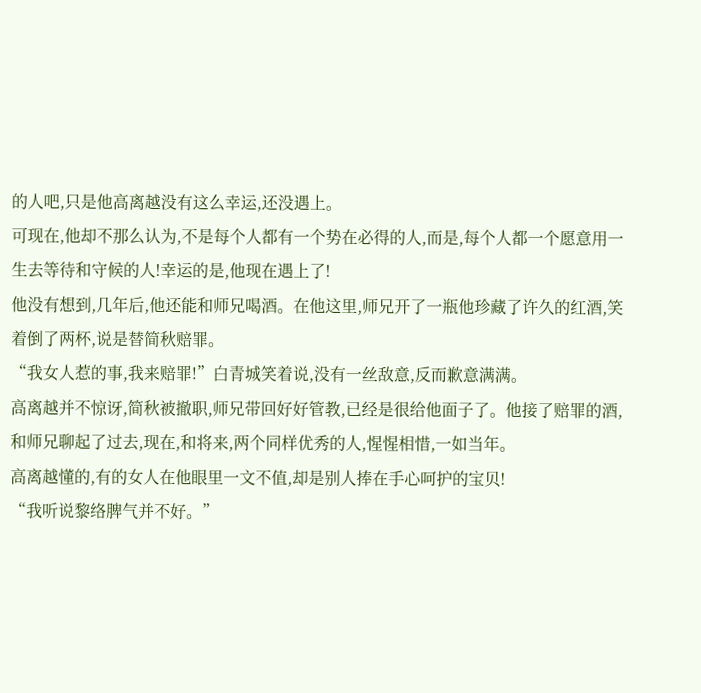的人吧,只是他高离越没有这么幸运,还没遇上。
可现在,他却不那么认为,不是每个人都有一个势在必得的人,而是,每个人都一个愿意用一生去等待和守候的人!幸运的是,他现在遇上了!
他没有想到,几年后,他还能和师兄喝酒。在他这里,师兄开了一瓶他珍藏了许久的红酒,笑着倒了两杯,说是替简秋赔罪。
“我女人惹的事,我来赔罪!”白青城笑着说,没有一丝敌意,反而歉意满满。
高离越并不惊讶,简秋被撤职,师兄带回好好管教,已经是很给他面子了。他接了赔罪的酒,和师兄聊起了过去,现在,和将来,两个同样优秀的人,惺惺相惜,一如当年。
高离越懂的,有的女人在他眼里一文不值,却是别人捧在手心呵护的宝贝!
“我听说黎络脾气并不好。”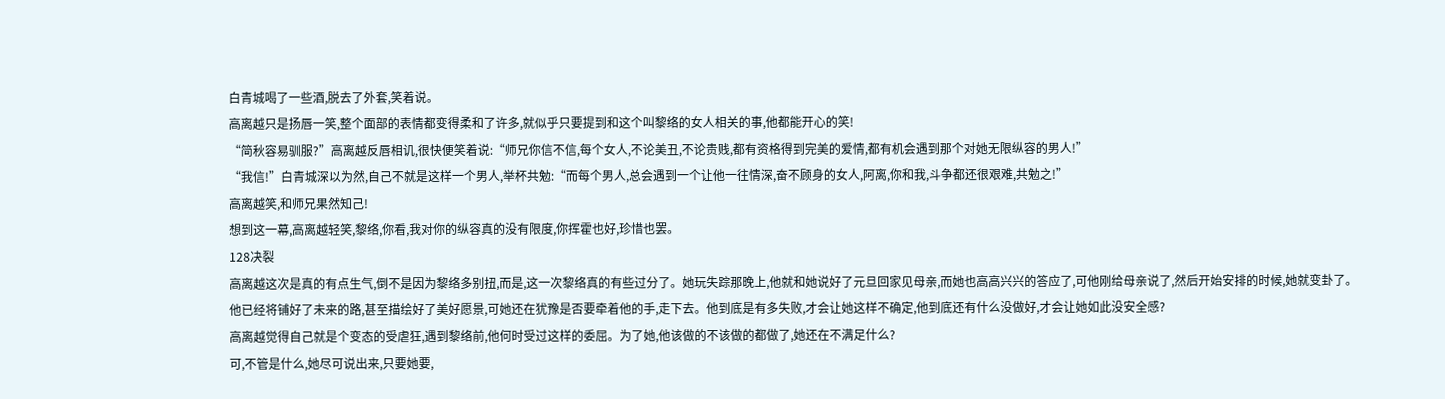白青城喝了一些酒,脱去了外套,笑着说。
高离越只是扬唇一笑,整个面部的表情都变得柔和了许多,就似乎只要提到和这个叫黎络的女人相关的事,他都能开心的笑!
“简秋容易驯服?”高离越反唇相讥,很快便笑着说:“师兄你信不信,每个女人,不论美丑,不论贵贱,都有资格得到完美的爱情,都有机会遇到那个对她无限纵容的男人!”
“我信!”白青城深以为然,自己不就是这样一个男人,举杯共勉:“而每个男人,总会遇到一个让他一往情深,奋不顾身的女人,阿离,你和我,斗争都还很艰难,共勉之!”
高离越笑,和师兄果然知己!
想到这一幕,高离越轻笑,黎络,你看,我对你的纵容真的没有限度,你挥霍也好,珍惜也罢。
128决裂
高离越这次是真的有点生气,倒不是因为黎络多别扭,而是,这一次黎络真的有些过分了。她玩失踪那晚上,他就和她说好了元旦回家见母亲,而她也高高兴兴的答应了,可他刚给母亲说了,然后开始安排的时候,她就变卦了。
他已经将铺好了未来的路,甚至描绘好了美好愿景,可她还在犹豫是否要牵着他的手,走下去。他到底是有多失败,才会让她这样不确定,他到底还有什么没做好,才会让她如此没安全感?
高离越觉得自己就是个变态的受虐狂,遇到黎络前,他何时受过这样的委屈。为了她,他该做的不该做的都做了,她还在不满足什么?
可,不管是什么,她尽可说出来,只要她要,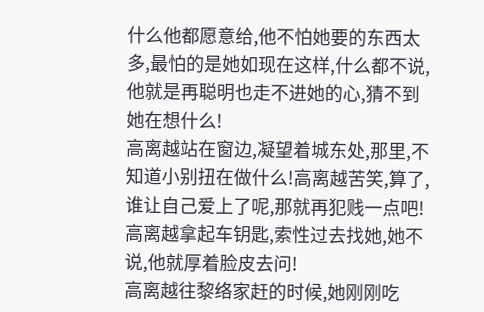什么他都愿意给,他不怕她要的东西太多,最怕的是她如现在这样,什么都不说,他就是再聪明也走不进她的心,猜不到她在想什么!
高离越站在窗边,凝望着城东处,那里,不知道小别扭在做什么!高离越苦笑,算了,谁让自己爱上了呢,那就再犯贱一点吧!
高离越拿起车钥匙,索性过去找她,她不说,他就厚着脸皮去问!
高离越往黎络家赶的时候,她刚刚吃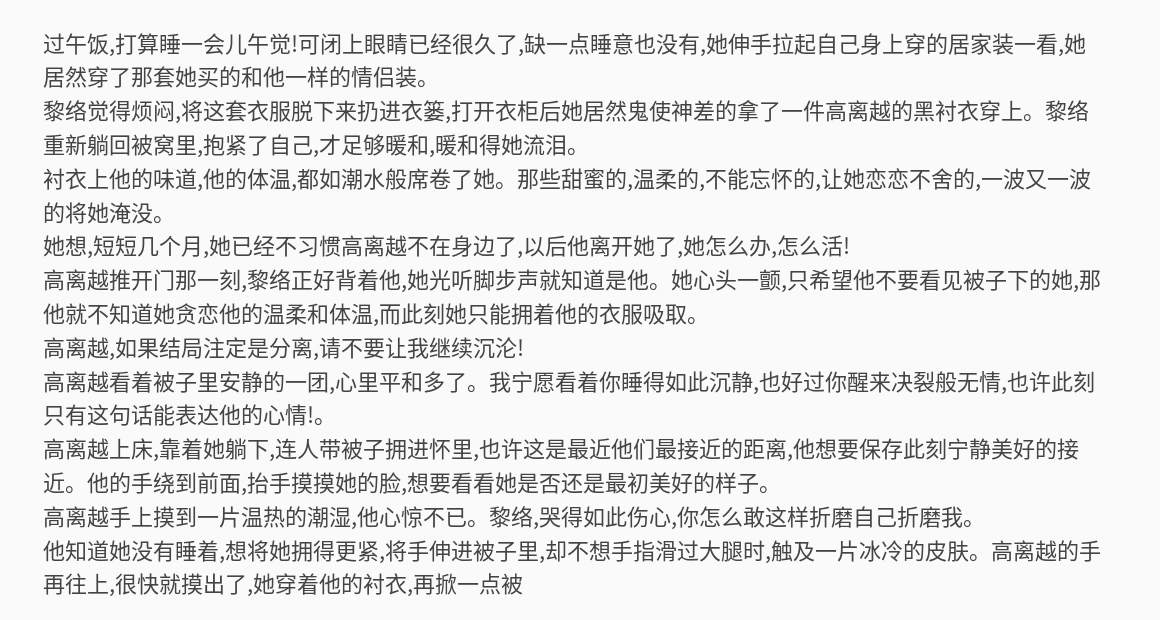过午饭,打算睡一会儿午觉!可闭上眼睛已经很久了,缺一点睡意也没有,她伸手拉起自己身上穿的居家装一看,她居然穿了那套她买的和他一样的情侣装。
黎络觉得烦闷,将这套衣服脱下来扔进衣篓,打开衣柜后她居然鬼使神差的拿了一件高离越的黑衬衣穿上。黎络重新躺回被窝里,抱紧了自己,才足够暖和,暖和得她流泪。
衬衣上他的味道,他的体温,都如潮水般席卷了她。那些甜蜜的,温柔的,不能忘怀的,让她恋恋不舍的,一波又一波的将她淹没。
她想,短短几个月,她已经不习惯高离越不在身边了,以后他离开她了,她怎么办,怎么活!
高离越推开门那一刻,黎络正好背着他,她光听脚步声就知道是他。她心头一颤,只希望他不要看见被子下的她,那他就不知道她贪恋他的温柔和体温,而此刻她只能拥着他的衣服吸取。
高离越,如果结局注定是分离,请不要让我继续沉沦!
高离越看着被子里安静的一团,心里平和多了。我宁愿看着你睡得如此沉静,也好过你醒来决裂般无情,也许此刻只有这句话能表达他的心情!。
高离越上床,靠着她躺下,连人带被子拥进怀里,也许这是最近他们最接近的距离,他想要保存此刻宁静美好的接近。他的手绕到前面,抬手摸摸她的脸,想要看看她是否还是最初美好的样子。
高离越手上摸到一片温热的潮湿,他心惊不已。黎络,哭得如此伤心,你怎么敢这样折磨自己折磨我。
他知道她没有睡着,想将她拥得更紧,将手伸进被子里,却不想手指滑过大腿时,触及一片冰冷的皮肤。高离越的手再往上,很快就摸出了,她穿着他的衬衣,再掀一点被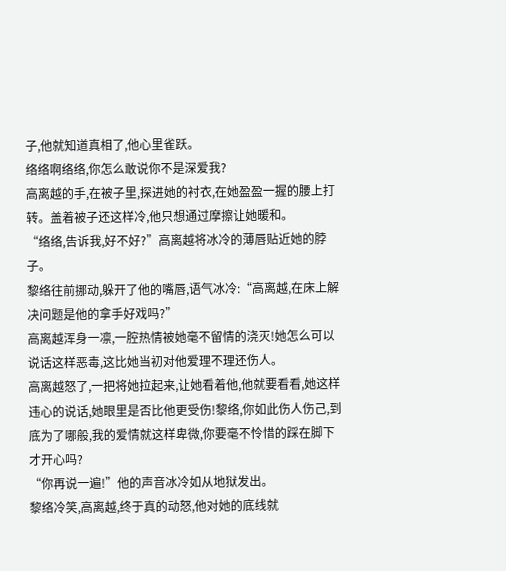子,他就知道真相了,他心里雀跃。
络络啊络络,你怎么敢说你不是深爱我?
高离越的手,在被子里,探进她的衬衣,在她盈盈一握的腰上打转。盖着被子还这样冷,他只想通过摩擦让她暖和。
“络络,告诉我,好不好?”高离越将冰冷的薄唇贴近她的脖子。
黎络往前挪动,躲开了他的嘴唇,语气冰冷:“高离越,在床上解决问题是他的拿手好戏吗?”
高离越浑身一凛,一腔热情被她毫不留情的浇灭!她怎么可以说话这样恶毒,这比她当初对他爱理不理还伤人。
高离越怒了,一把将她拉起来,让她看着他,他就要看看,她这样违心的说话,她眼里是否比他更受伤!黎络,你如此伤人伤己,到底为了哪般,我的爱情就这样卑微,你要毫不怜惜的踩在脚下才开心吗?
“你再说一遍!”他的声音冰冷如从地狱发出。
黎络冷笑,高离越,终于真的动怒,他对她的底线就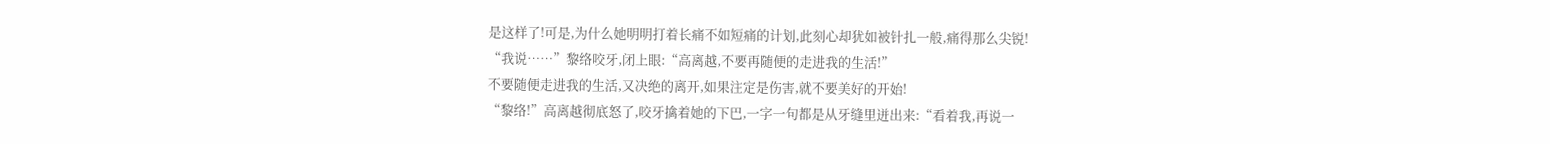是这样了!可是,为什么她明明打着长痛不如短痛的计划,此刻心却犹如被针扎一般,痛得那么尖锐!
“我说……”黎络咬牙,闭上眼:“高离越,不要再随便的走进我的生活!”
不要随便走进我的生活,又决绝的离开,如果注定是伤害,就不要美好的开始!
“黎络!”高离越彻底怒了,咬牙擒着她的下巴,一字一句都是从牙缝里迸出来:“看着我,再说一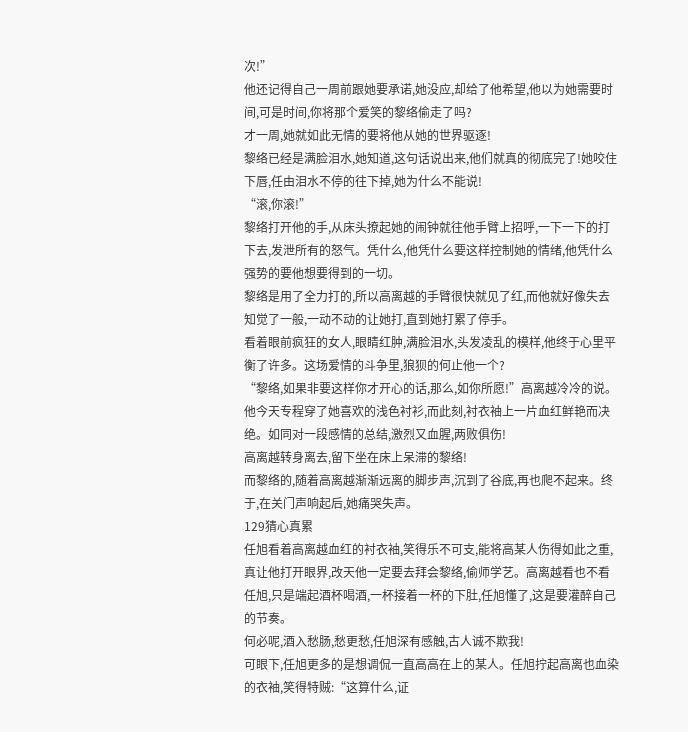次!”
他还记得自己一周前跟她要承诺,她没应,却给了他希望,他以为她需要时间,可是时间,你将那个爱笑的黎络偷走了吗?
才一周,她就如此无情的要将他从她的世界驱逐!
黎络已经是满脸泪水,她知道,这句话说出来,他们就真的彻底完了!她咬住下唇,任由泪水不停的往下掉,她为什么不能说!
“滚,你滚!”
黎络打开他的手,从床头撩起她的闹钟就往他手臂上招呼,一下一下的打下去,发泄所有的怒气。凭什么,他凭什么要这样控制她的情绪,他凭什么强势的要他想要得到的一切。
黎络是用了全力打的,所以高离越的手臂很快就见了红,而他就好像失去知觉了一般,一动不动的让她打,直到她打累了停手。
看着眼前疯狂的女人,眼睛红肿,满脸泪水,头发凌乱的模样,他终于心里平衡了许多。这场爱情的斗争里,狼狈的何止他一个?
“黎络,如果非要这样你才开心的话,那么,如你所愿!”高离越冷冷的说。
他今天专程穿了她喜欢的浅色衬衫,而此刻,衬衣袖上一片血红鲜艳而决绝。如同对一段感情的总结,激烈又血腥,两败俱伤!
高离越转身离去,留下坐在床上呆滞的黎络!
而黎络的,随着高离越渐渐远离的脚步声,沉到了谷底,再也爬不起来。终于,在关门声响起后,她痛哭失声。
129猜心真累
任旭看着高离越血红的衬衣袖,笑得乐不可支,能将高某人伤得如此之重,真让他打开眼界,改天他一定要去拜会黎络,偷师学艺。高离越看也不看任旭,只是端起酒杯喝酒,一杯接着一杯的下肚,任旭懂了,这是要灌醉自己的节奏。
何必呢,酒入愁肠,愁更愁,任旭深有感触,古人诚不欺我!
可眼下,任旭更多的是想调侃一直高高在上的某人。任旭拧起高离也血染的衣袖,笑得特贼:“这算什么,证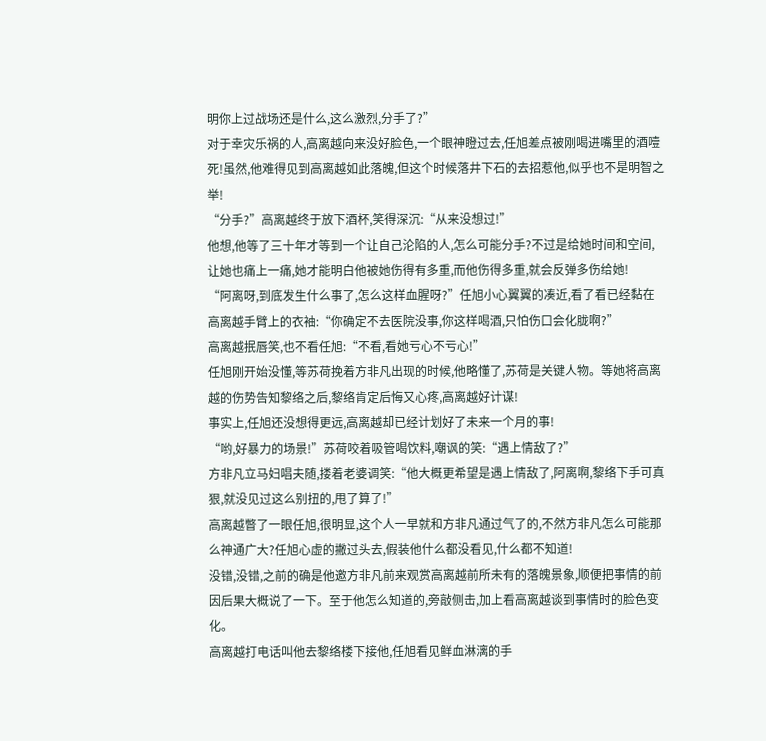明你上过战场还是什么,这么激烈,分手了?”
对于幸灾乐祸的人,高离越向来没好脸色,一个眼神瞪过去,任旭差点被刚喝进嘴里的酒噎死!虽然,他难得见到高离越如此落魄,但这个时候落井下石的去招惹他,似乎也不是明智之举!
“分手?”高离越终于放下酒杯,笑得深沉:“从来没想过!”
他想,他等了三十年才等到一个让自己沦陷的人,怎么可能分手?不过是给她时间和空间,让她也痛上一痛,她才能明白他被她伤得有多重,而他伤得多重,就会反弹多伤给她!
“阿离呀,到底发生什么事了,怎么这样血腥呀?”任旭小心翼翼的凑近,看了看已经黏在高离越手臂上的衣袖:“你确定不去医院没事,你这样喝酒,只怕伤口会化胧啊?”
高离越抿唇笑,也不看任旭:“不看,看她亏心不亏心!”
任旭刚开始没懂,等苏荷挽着方非凡出现的时候,他略懂了,苏荷是关键人物。等她将高离越的伤势告知黎络之后,黎络肯定后悔又心疼,高离越好计谋!
事实上,任旭还没想得更远,高离越却已经计划好了未来一个月的事!
“哟,好暴力的场景!”苏荷咬着吸管喝饮料,嘲讽的笑:“遇上情敌了?”
方非凡立马妇唱夫随,搂着老婆调笑:“他大概更希望是遇上情敌了,阿离啊,黎络下手可真狠,就没见过这么别扭的,甩了算了!”
高离越瞥了一眼任旭,很明显,这个人一早就和方非凡通过气了的,不然方非凡怎么可能那么神通广大?任旭心虚的撇过头去,假装他什么都没看见,什么都不知道!
没错,没错,之前的确是他邀方非凡前来观赏高离越前所未有的落魄景象,顺便把事情的前因后果大概说了一下。至于他怎么知道的,旁敲侧击,加上看高离越谈到事情时的脸色变化。
高离越打电话叫他去黎络楼下接他,任旭看见鲜血淋漓的手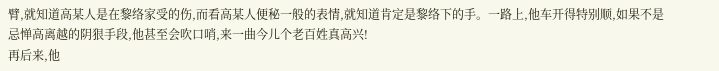臂,就知道高某人是在黎络家受的伤,而看高某人便秘一般的表情,就知道肯定是黎络下的手。一路上,他车开得特别顺,如果不是忌惮高离越的阴狠手段,他甚至会吹口哨,来一曲今儿个老百姓真高兴!
再后来,他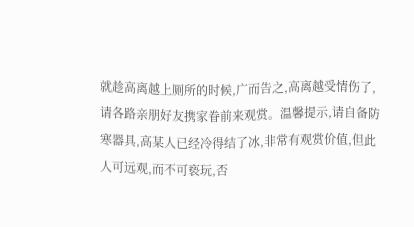就趁高离越上厕所的时候,广而告之,高离越受情伤了,请各路亲朋好友携家眷前来观赏。温馨提示,请自备防寒器具,高某人已经冷得结了冰,非常有观赏价值,但此人可远观,而不可亵玩,否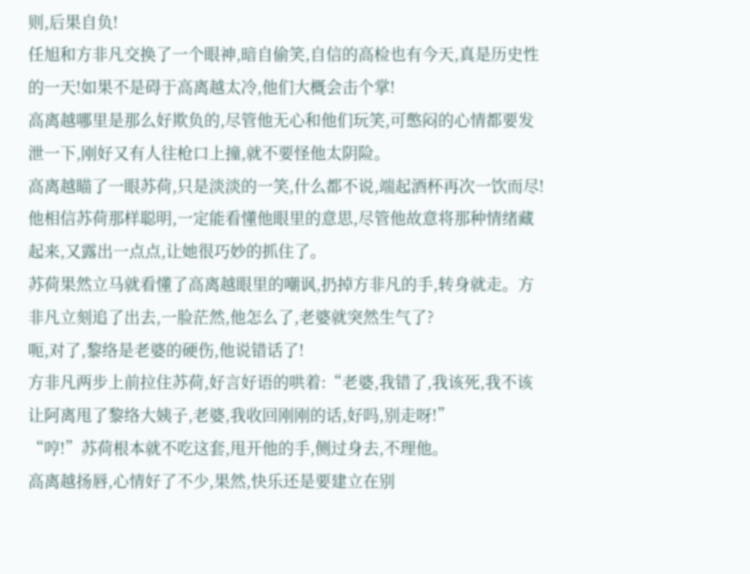则,后果自负!
任旭和方非凡交换了一个眼神,暗自偷笑,自信的高检也有今天,真是历史性的一天!如果不是碍于高离越太冷,他们大概会击个掌!
高离越哪里是那么好欺负的,尽管他无心和他们玩笑,可憋闷的心情都要发泄一下,刚好又有人往枪口上撞,就不要怪他太阴险。
高离越瞄了一眼苏荷,只是淡淡的一笑,什么都不说,端起酒杯再次一饮而尽!他相信苏荷那样聪明,一定能看懂他眼里的意思,尽管他故意将那种情绪藏起来,又露出一点点,让她很巧妙的抓住了。
苏荷果然立马就看懂了高离越眼里的嘲讽,扔掉方非凡的手,转身就走。方非凡立刻追了出去,一脸茫然,他怎么了,老婆就突然生气了?
呃,对了,黎络是老婆的硬伤,他说错话了!
方非凡两步上前拉住苏荷,好言好语的哄着:“老婆,我错了,我该死,我不该让阿离甩了黎络大姨子,老婆,我收回刚刚的话,好吗,别走呀!”
“哼!”苏荷根本就不吃这套,甩开他的手,侧过身去,不理他。
高离越扬唇,心情好了不少,果然,快乐还是要建立在别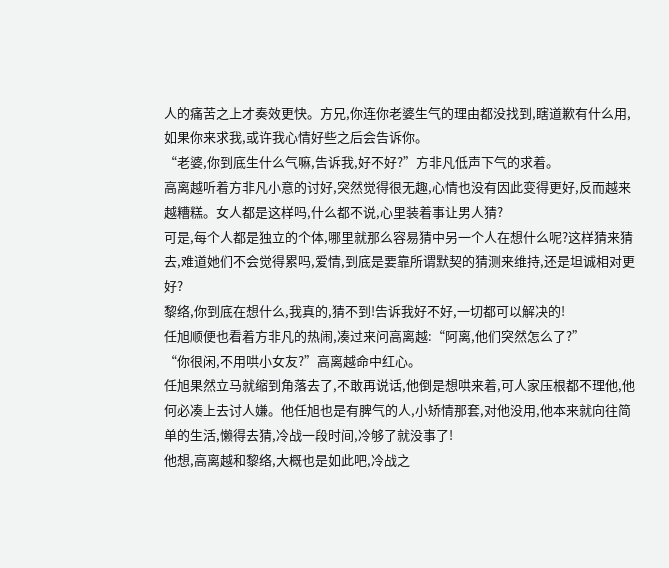人的痛苦之上才奏效更快。方兄,你连你老婆生气的理由都没找到,瞎道歉有什么用,如果你来求我,或许我心情好些之后会告诉你。
“老婆,你到底生什么气嘛,告诉我,好不好?”方非凡低声下气的求着。
高离越听着方非凡小意的讨好,突然觉得很无趣,心情也没有因此变得更好,反而越来越糟糕。女人都是这样吗,什么都不说,心里装着事让男人猜?
可是,每个人都是独立的个体,哪里就那么容易猜中另一个人在想什么呢?这样猜来猜去,难道她们不会觉得累吗,爱情,到底是要靠所谓默契的猜测来维持,还是坦诚相对更好?
黎络,你到底在想什么,我真的,猜不到!告诉我好不好,一切都可以解决的!
任旭顺便也看着方非凡的热闹,凑过来问高离越:“阿离,他们突然怎么了?”
“你很闲,不用哄小女友?”高离越命中红心。
任旭果然立马就缩到角落去了,不敢再说话,他倒是想哄来着,可人家压根都不理他,他何必凑上去讨人嫌。他任旭也是有脾气的人,小矫情那套,对他没用,他本来就向往简单的生活,懒得去猜,冷战一段时间,冷够了就没事了!
他想,高离越和黎络,大概也是如此吧,冷战之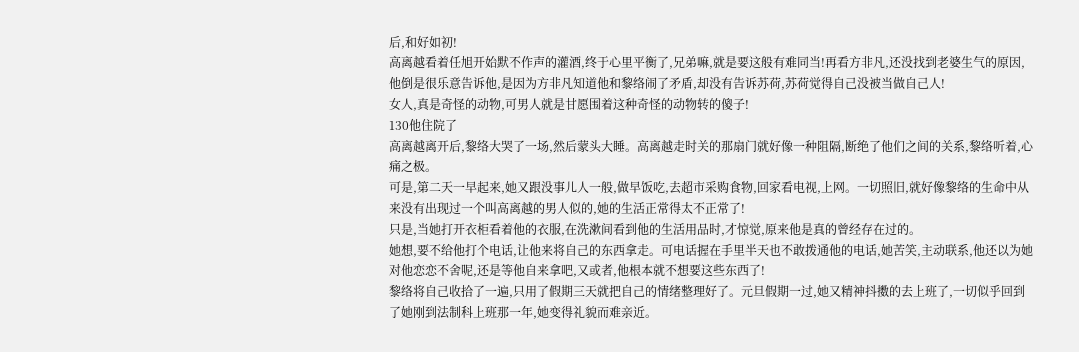后,和好如初!
高离越看着任旭开始默不作声的灌酒,终于心里平衡了,兄弟嘛,就是要这般有难同当!再看方非凡,还没找到老婆生气的原因,他倒是很乐意告诉他,是因为方非凡知道他和黎络闹了矛盾,却没有告诉苏荷,苏荷觉得自己没被当做自己人!
女人,真是奇怪的动物,可男人就是甘愿围着这种奇怪的动物转的傻子!
130他住院了
高离越离开后,黎络大哭了一场,然后蒙头大睡。高离越走时关的那扇门就好像一种阻隔,断绝了他们之间的关系,黎络听着,心痛之极。
可是,第二天一早起来,她又跟没事儿人一般,做早饭吃,去超市采购食物,回家看电视,上网。一切照旧,就好像黎络的生命中从来没有出现过一个叫高离越的男人似的,她的生活正常得太不正常了!
只是,当她打开衣柜看着他的衣服,在洗漱间看到他的生活用品时,才惊觉,原来他是真的曾经存在过的。
她想,要不给他打个电话,让他来将自己的东西拿走。可电话握在手里半天也不敢拨通他的电话,她苦笑,主动联系,他还以为她对他恋恋不舍呢,还是等他自来拿吧,又或者,他根本就不想要这些东西了!
黎络将自己收拾了一遍,只用了假期三天就把自己的情绪整理好了。元旦假期一过,她又精神抖擞的去上班了,一切似乎回到了她刚到法制科上班那一年,她变得礼貌而难亲近。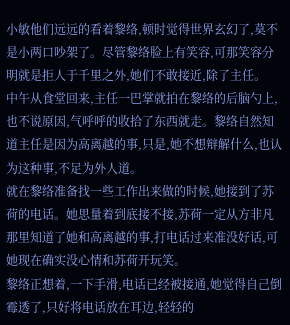小敏他们远远的看着黎络,顿时觉得世界玄幻了,莫不是小两口吵架了。尽管黎络脸上有笑容,可那笑容分明就是拒人于千里之外,她们不敢接近,除了主任。
中午从食堂回来,主任一巴掌就拍在黎络的后脑勺上,也不说原因,气呼呼的收拾了东西就走。黎络自然知道主任是因为高离越的事,只是,她不想辩解什么,也认为这种事,不足为外人道。
就在黎络准备找一些工作出来做的时候,她接到了苏荷的电话。她思量着到底接不接,苏荷一定从方非凡那里知道了她和高离越的事,打电话过来准没好话,可她现在确实没心情和苏荷开玩笑。
黎络正想着,一下手滑,电话已经被接通,她觉得自己倒霉透了,只好将电话放在耳边,轻轻的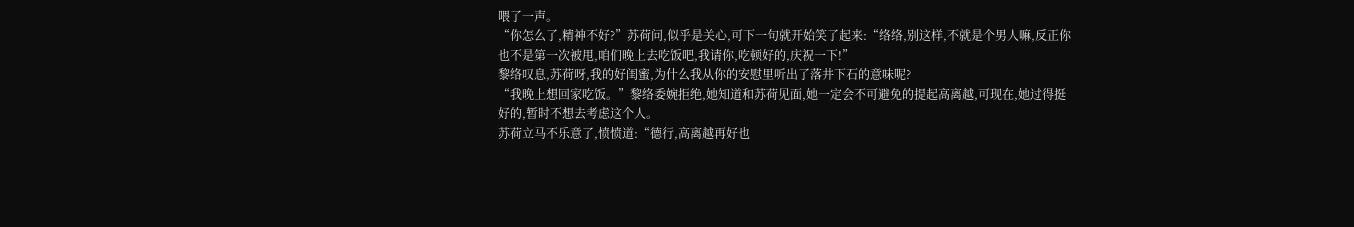喂了一声。
“你怎么了,精神不好?”苏荷问,似乎是关心,可下一句就开始笑了起来:“络络,别这样,不就是个男人嘛,反正你也不是第一次被甩,咱们晚上去吃饭吧,我请你,吃顿好的,庆祝一下!”
黎络叹息,苏荷呀,我的好闺蜜,为什么我从你的安慰里听出了落井下石的意味呢?
“我晚上想回家吃饭。”黎络委婉拒绝,她知道和苏荷见面,她一定会不可避免的提起高离越,可现在,她过得挺好的,暂时不想去考虑这个人。
苏荷立马不乐意了,愤愤道:“德行,高离越再好也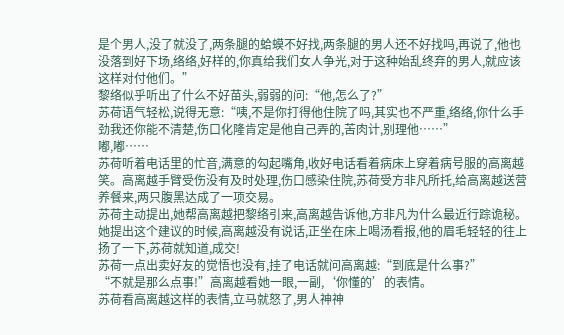是个男人,没了就没了,两条腿的蛤蟆不好找,两条腿的男人还不好找吗,再说了,他也没落到好下场,络络,好样的,你真给我们女人争光,对于这种始乱终弃的男人,就应该这样对付他们。”
黎络似乎听出了什么不好苗头,弱弱的问:“他,怎么了?”
苏荷语气轻松,说得无意:“咦,不是你打得他住院了吗,其实也不严重,络络,你什么手劲我还你能不清楚,伤口化隆肯定是他自己弄的,苦肉计,别理他……”
嘟,嘟……
苏荷听着电话里的忙音,满意的勾起嘴角,收好电话看着病床上穿着病号服的高离越笑。高离越手臂受伤没有及时处理,伤口感染住院,苏荷受方非凡所托,给高离越送营养餐来,两只腹黑达成了一项交易。
苏荷主动提出,她帮高离越把黎络引来,高离越告诉他,方非凡为什么最近行踪诡秘。她提出这个建议的时候,高离越没有说话,正坐在床上喝汤看报,他的眉毛轻轻的往上扬了一下,苏荷就知道,成交!
苏荷一点出卖好友的觉悟也没有,挂了电话就问高离越:“到底是什么事?”
“不就是那么点事!”高离越看她一眼,一副,‘你懂的’的表情。
苏荷看高离越这样的表情,立马就怒了,男人神神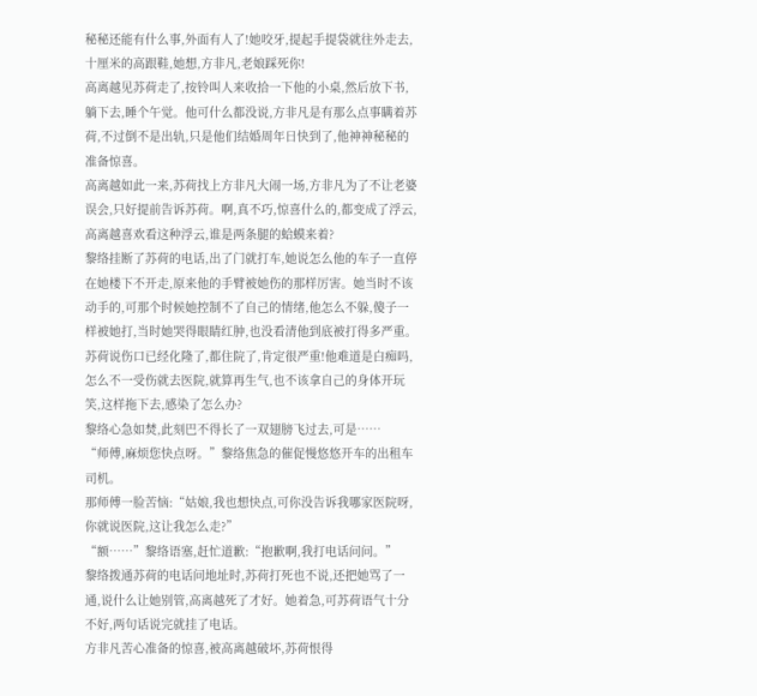秘秘还能有什么事,外面有人了!她咬牙,提起手提袋就往外走去,十厘米的高跟鞋,她想,方非凡,老娘踩死你!
高离越见苏荷走了,按铃叫人来收拾一下他的小桌,然后放下书,躺下去,睡个午觉。他可什么都没说,方非凡是有那么点事瞒着苏荷,不过倒不是出轨,只是他们结婚周年日快到了,他神神秘秘的准备惊喜。
高离越如此一来,苏荷找上方非凡大闹一场,方非凡为了不让老婆误会,只好提前告诉苏荷。啊,真不巧,惊喜什么的,都变成了浮云,高离越喜欢看这种浮云,谁是两条腿的蛤蟆来着?
黎络挂断了苏荷的电话,出了门就打车,她说怎么他的车子一直停在她楼下不开走,原来他的手臂被她伤的那样厉害。她当时不该动手的,可那个时候她控制不了自己的情绪,他怎么不躲,傻子一样被她打,当时她哭得眼睛红肿,也没看清他到底被打得多严重。
苏荷说伤口已经化隆了,都住院了,肯定很严重!他难道是白痴吗,怎么不一受伤就去医院,就算再生气,也不该拿自己的身体开玩笑,这样拖下去,感染了怎么办?
黎络心急如焚,此刻巴不得长了一双翅膀飞过去,可是……
“师傅,麻烦您快点呀。”黎络焦急的催促慢悠悠开车的出租车司机。
那师傅一脸苦恼:“姑娘,我也想快点,可你没告诉我哪家医院呀,你就说医院,这让我怎么走?”
“额……”黎络语塞,赶忙道歉:“抱歉啊,我打电话问问。”
黎络拨通苏荷的电话问地址时,苏荷打死也不说,还把她骂了一通,说什么让她别管,高离越死了才好。她着急,可苏荷语气十分不好,两句话说完就挂了电话。
方非凡苦心准备的惊喜,被高离越破坏,苏荷恨得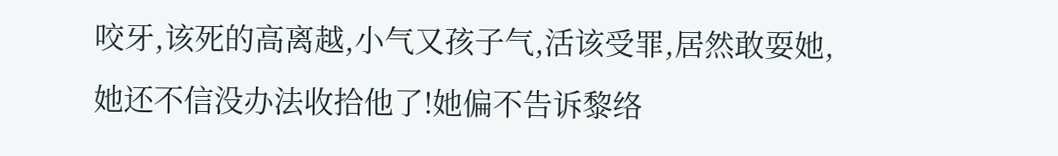咬牙,该死的高离越,小气又孩子气,活该受罪,居然敢耍她,她还不信没办法收拾他了!她偏不告诉黎络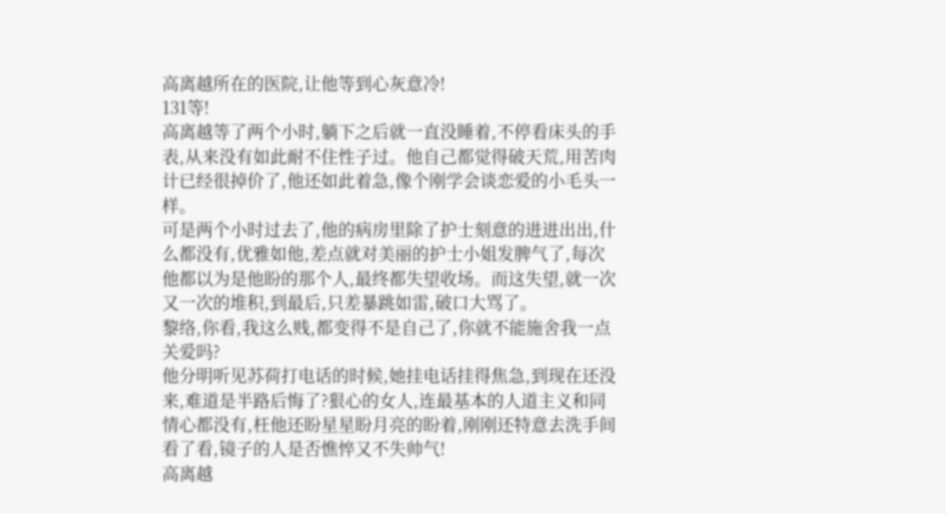高离越所在的医院,让他等到心灰意冷!
131等!
高离越等了两个小时,躺下之后就一直没睡着,不停看床头的手表,从来没有如此耐不住性子过。他自己都觉得破天荒,用苦肉计已经很掉价了,他还如此着急,像个刚学会谈恋爱的小毛头一样。
可是两个小时过去了,他的病房里除了护士刻意的进进出出,什么都没有,优雅如他,差点就对美丽的护士小姐发脾气了,每次他都以为是他盼的那个人,最终都失望收场。而这失望,就一次又一次的堆积,到最后,只差暴跳如雷,破口大骂了。
黎络,你看,我这么贱,都变得不是自己了,你就不能施舍我一点关爱吗?
他分明听见苏荷打电话的时候,她挂电话挂得焦急,到现在还没来,难道是半路后悔了?狠心的女人,连最基本的人道主义和同情心都没有,枉他还盼星星盼月亮的盼着,刚刚还特意去洗手间看了看,镜子的人是否憔悴又不失帅气!
高离越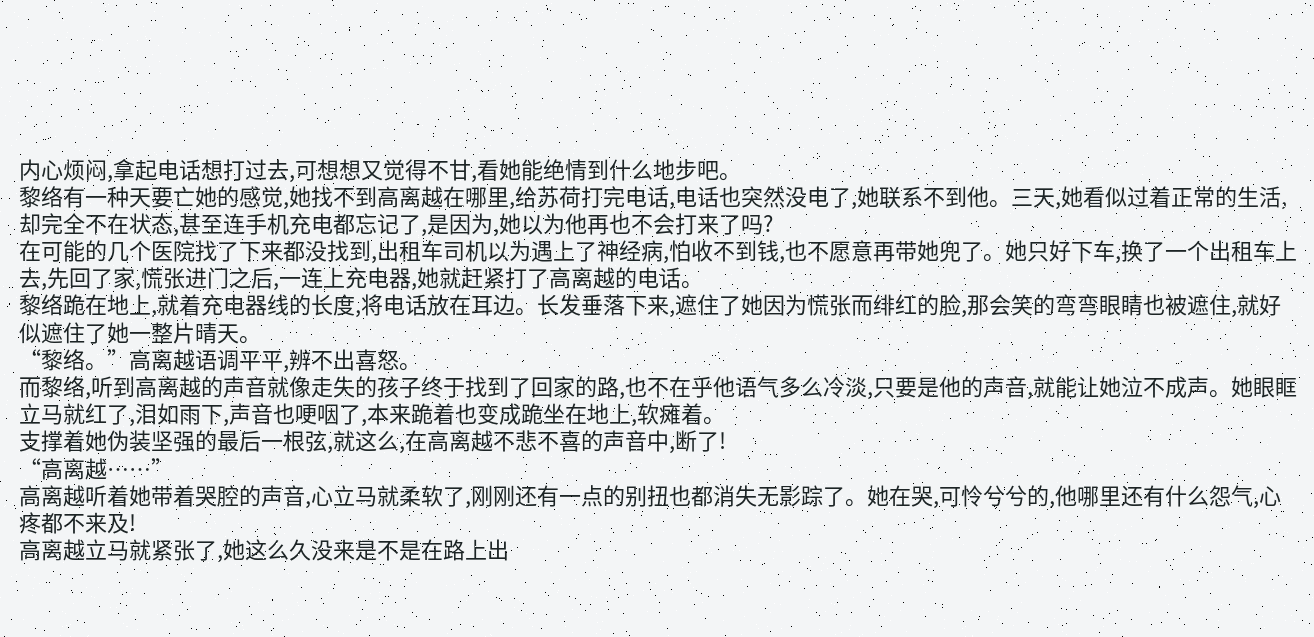内心烦闷,拿起电话想打过去,可想想又觉得不甘,看她能绝情到什么地步吧。
黎络有一种天要亡她的感觉,她找不到高离越在哪里,给苏荷打完电话,电话也突然没电了,她联系不到他。三天,她看似过着正常的生活,却完全不在状态,甚至连手机充电都忘记了,是因为,她以为他再也不会打来了吗?
在可能的几个医院找了下来都没找到,出租车司机以为遇上了神经病,怕收不到钱,也不愿意再带她兜了。她只好下车,换了一个出租车上去,先回了家,慌张进门之后,一连上充电器,她就赶紧打了高离越的电话。
黎络跪在地上,就着充电器线的长度,将电话放在耳边。长发垂落下来,遮住了她因为慌张而绯红的脸,那会笑的弯弯眼睛也被遮住,就好似遮住了她一整片晴天。
“黎络。”高离越语调平平,辨不出喜怒。
而黎络,听到高离越的声音就像走失的孩子终于找到了回家的路,也不在乎他语气多么冷淡,只要是他的声音,就能让她泣不成声。她眼眶立马就红了,泪如雨下,声音也哽咽了,本来跪着也变成跪坐在地上,软瘫着。
支撑着她伪装坚强的最后一根弦,就这么,在高离越不悲不喜的声音中,断了!
“高离越……”
高离越听着她带着哭腔的声音,心立马就柔软了,刚刚还有一点的别扭也都消失无影踪了。她在哭,可怜兮兮的,他哪里还有什么怨气,心疼都不来及!
高离越立马就紧张了,她这么久没来是不是在路上出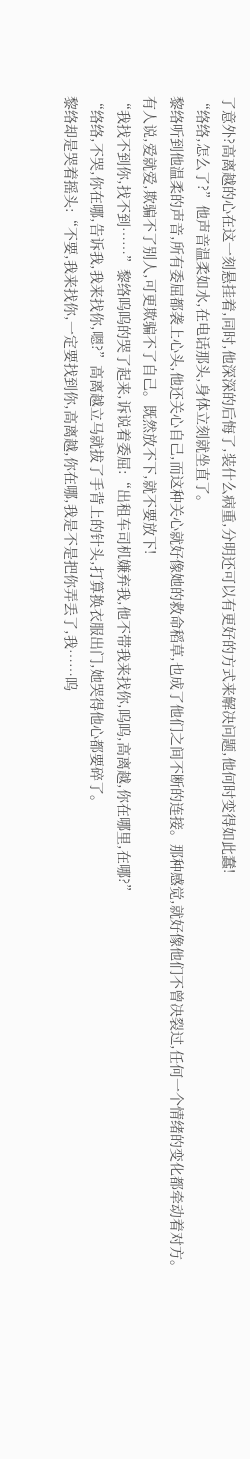了意外?高离越的心在这一刻悬挂着,同时,他深深的后悔了,装什么病重,分明还可以有更好的方式来解决问题,他何时变得如此蠢!
“络络,怎么了?”他声音温柔如水,在电话那头,身体立刻就坐直了。
黎络听到他温柔的声音,所有委屈都袭上心头,他还关心自己,而这种关心就好像她的救命稻草,也成了他们之间不断的连接。那种感觉,就好像他们不曾决裂过,任何一个情绪的变化都牵动着对方。
有人说,爱就爱,欺骗不了别人,可更欺骗不了自己。既然放不下,就不要放下!
“我找不到你,找不到……”黎络呜呜的哭了起来,诉说着委屈:“出租车司机嫌弃我,他不带我来找你,呜呜,高离越,你在哪里,在哪?”
“络络,不哭,你在哪,告诉我,我来找你,嗯?”高离越立马就拔了手背上的针头,打算换衣服出门,她哭得他心都要碎了。
黎络却是哭着摇头:“不要,我来找你,一定要找到你,高离越,你在哪,我是不是把你弄丢了,我……呜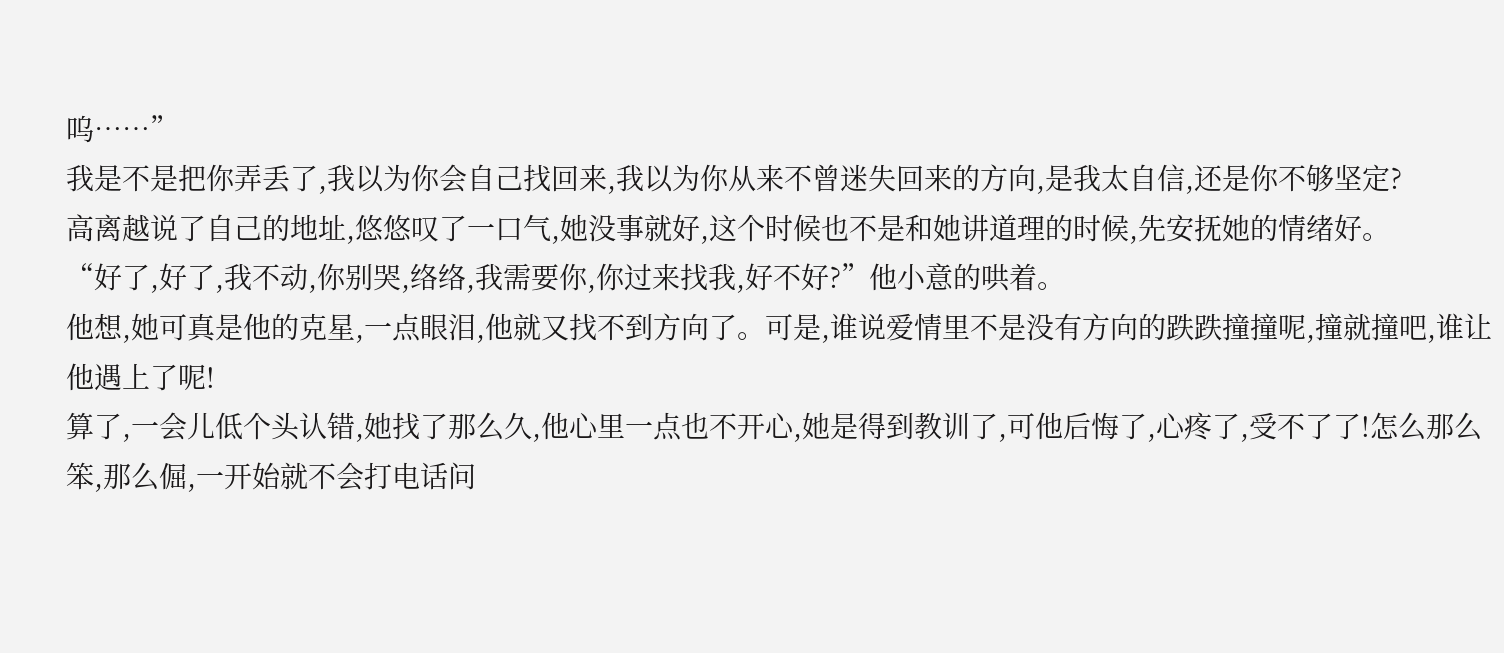呜……”
我是不是把你弄丢了,我以为你会自己找回来,我以为你从来不曾迷失回来的方向,是我太自信,还是你不够坚定?
高离越说了自己的地址,悠悠叹了一口气,她没事就好,这个时候也不是和她讲道理的时候,先安抚她的情绪好。
“好了,好了,我不动,你别哭,络络,我需要你,你过来找我,好不好?”他小意的哄着。
他想,她可真是他的克星,一点眼泪,他就又找不到方向了。可是,谁说爱情里不是没有方向的跌跌撞撞呢,撞就撞吧,谁让他遇上了呢!
算了,一会儿低个头认错,她找了那么久,他心里一点也不开心,她是得到教训了,可他后悔了,心疼了,受不了了!怎么那么笨,那么倔,一开始就不会打电话问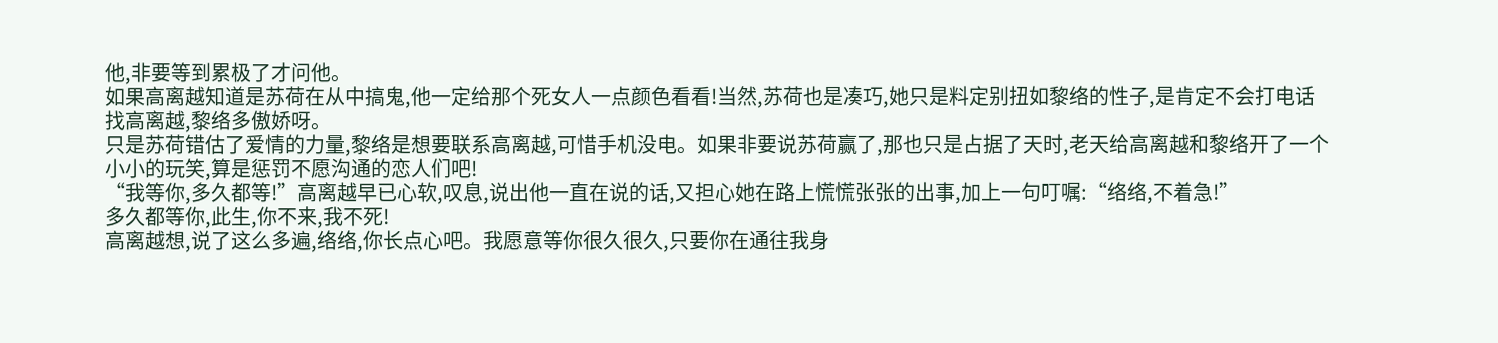他,非要等到累极了才问他。
如果高离越知道是苏荷在从中搞鬼,他一定给那个死女人一点颜色看看!当然,苏荷也是凑巧,她只是料定别扭如黎络的性子,是肯定不会打电话找高离越,黎络多傲娇呀。
只是苏荷错估了爱情的力量,黎络是想要联系高离越,可惜手机没电。如果非要说苏荷赢了,那也只是占据了天时,老天给高离越和黎络开了一个小小的玩笑,算是惩罚不愿沟通的恋人们吧!
“我等你,多久都等!”高离越早已心软,叹息,说出他一直在说的话,又担心她在路上慌慌张张的出事,加上一句叮嘱:“络络,不着急!”
多久都等你,此生,你不来,我不死!
高离越想,说了这么多遍,络络,你长点心吧。我愿意等你很久很久,只要你在通往我身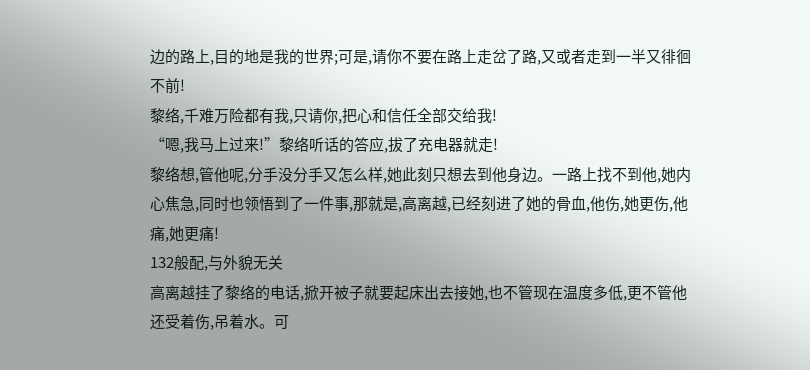边的路上,目的地是我的世界;可是,请你不要在路上走岔了路,又或者走到一半又徘徊不前!
黎络,千难万险都有我,只请你,把心和信任全部交给我!
“嗯,我马上过来!”黎络听话的答应,拔了充电器就走!
黎络想,管他呢,分手没分手又怎么样,她此刻只想去到他身边。一路上找不到他,她内心焦急,同时也领悟到了一件事,那就是,高离越,已经刻进了她的骨血,他伤,她更伤,他痛,她更痛!
132般配,与外貌无关
高离越挂了黎络的电话,掀开被子就要起床出去接她,也不管现在温度多低,更不管他还受着伤,吊着水。可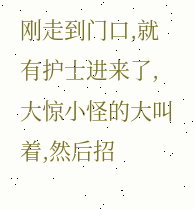刚走到门口,就有护士进来了,大惊小怪的大叫着,然后招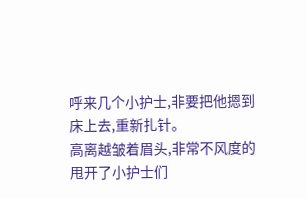呼来几个小护士,非要把他摁到床上去,重新扎针。
高离越皱着眉头,非常不风度的甩开了小护士们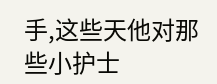手,这些天他对那些小护士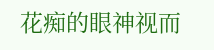花痴的眼神视而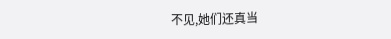不见,她们还真当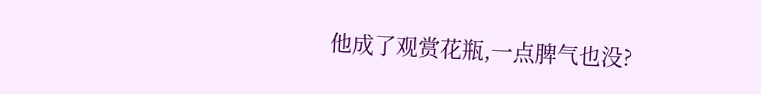他成了观赏花瓶,一点脾气也没?